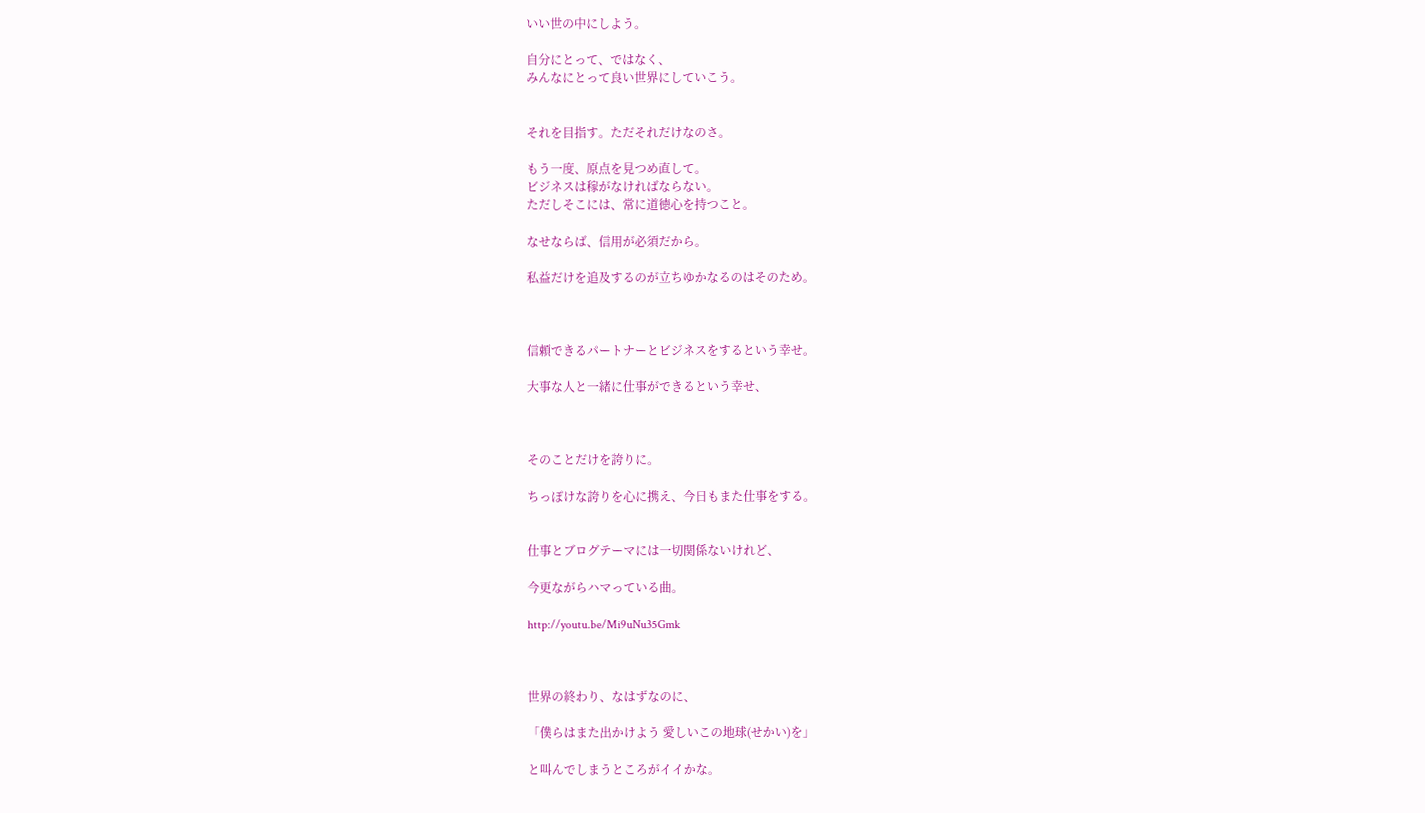いい世の中にしよう。

自分にとって、ではなく、
みんなにとって良い世界にしていこう。


それを目指す。ただそれだけなのさ。

もう一度、原点を見つめ直して。
ビジネスは稼がなければならない。
ただしそこには、常に道徳心を持つこと。

なせならば、信用が必須だから。

私益だけを追及するのが立ちゆかなるのはそのため。



信頼できるパートナーとビジネスをするという幸せ。

大事な人と一緒に仕事ができるという幸せ、



そのことだけを誇りに。

ちっぽけな誇りを心に携え、今日もまた仕事をする。


仕事とブログテーマには一切関係ないけれど、

今更ながらハマっている曲。

http://youtu.be/Mi9uNu35Gmk



世界の終わり、なはずなのに、

「僕らはまた出かけよう 愛しいこの地球(せかい)を」

と叫んでしまうところがイイかな。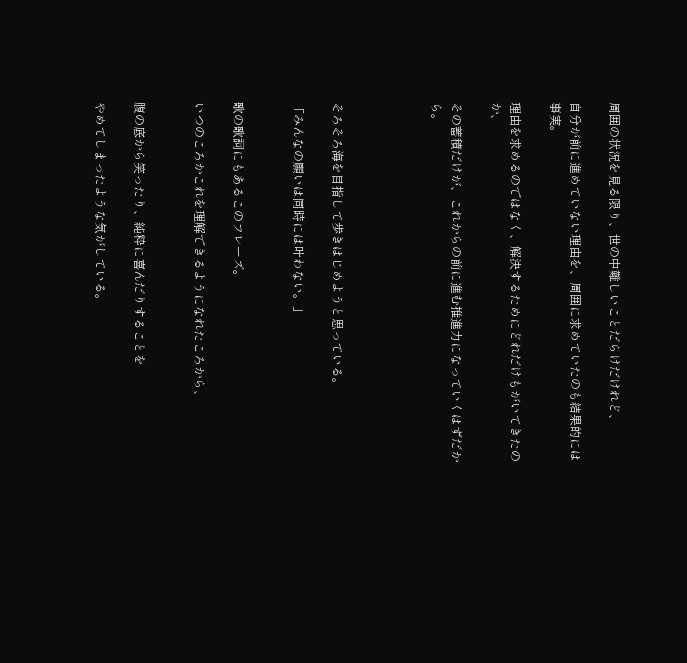周囲の状況を見る限り、世の中難しいことだらけだけれど、

自分が前に進めていない理由を、周囲に求めていたのも結果的には事実。

理由を求めるのではなく、解決するためにどれだけもがいてきたのか、

その蓄積だけが、これからの前に進む推進力になっていくはずだから。




そろそろ海を目指して歩きはじめようと思っている。

「みんなの願いは同時には叶わない。」


歌の歌詞にもあるこのフレーズ。

いつのころかこれを理解できるようになれたころから、


腹の底から笑ったり、純粋に喜んだりすることを

やめてしまったような気がしている。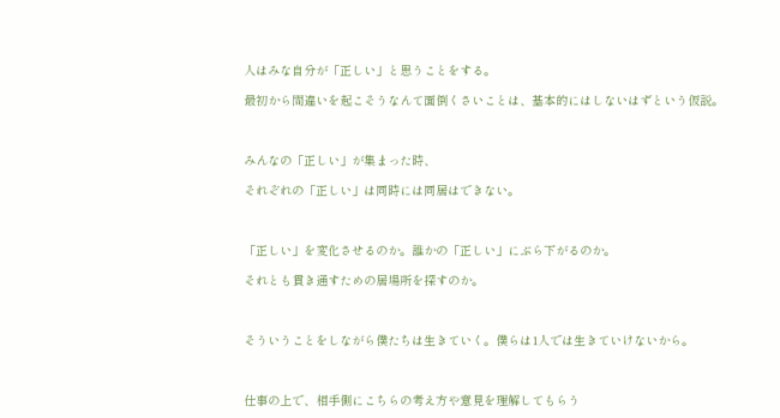人はみな自分が「正しい」と思うことをする。

最初から間違いを起こそうなんて面倒くさいことは、基本的にはしないはずという仮説。



みんなの「正しい」が集まった時、

それぞれの「正しい」は同時には同居はできない。



「正しい」を変化させるのか。誰かの「正しい」にぶら下がるのか。

それとも貫き通すための居場所を探すのか。



そういうことをしながら僕たちは生きていく。僕らは1人では生きていけないから。



仕事の上で、相手側にこちらの考え方や意見を理解してもらう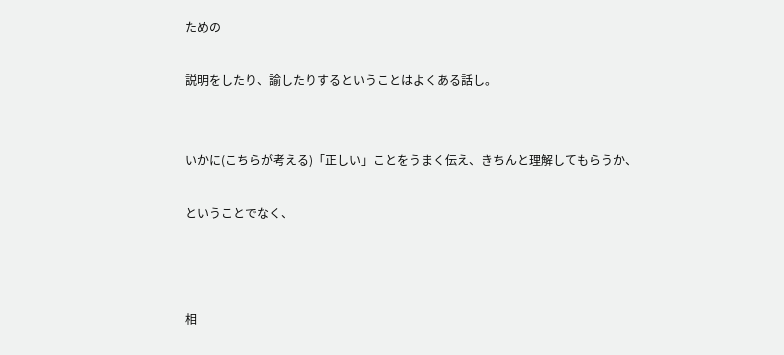ための

説明をしたり、諭したりするということはよくある話し。


いかに(こちらが考える)「正しい」ことをうまく伝え、きちんと理解してもらうか、

ということでなく、



相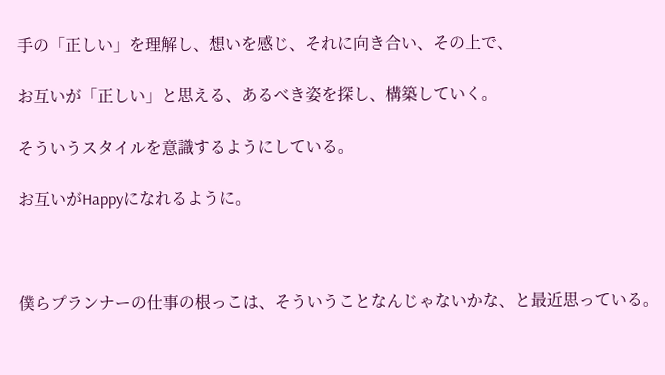手の「正しい」を理解し、想いを感じ、それに向き合い、その上で、

お互いが「正しい」と思える、あるべき姿を探し、構築していく。

そういうスタイルを意識するようにしている。

お互いがHappyになれるように。



僕らプランナーの仕事の根っこは、そういうことなんじゃないかな、と最近思っている。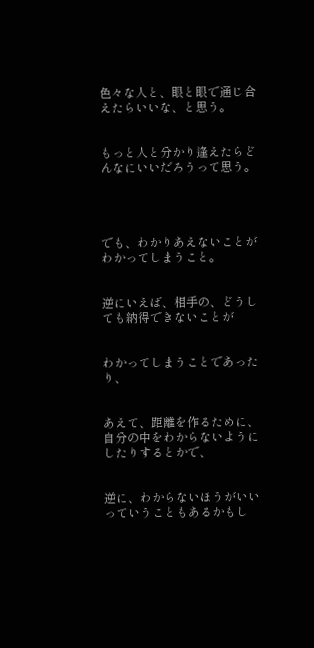色々な人と、眼と眼で通じ合えたらいいな、と思う。


もっと人と分かり逢えたらどんなにいいだろうって思う。




でも、わかりあえないことがわかってしまうこと。


逆にいえば、相手の、どうしても納得できないことが


わかってしまうことであったり、


あえて、距離を作るために、自分の中をわからないようにしたりするとかで、


逆に、わからないほうがいいっていうこともあるかもし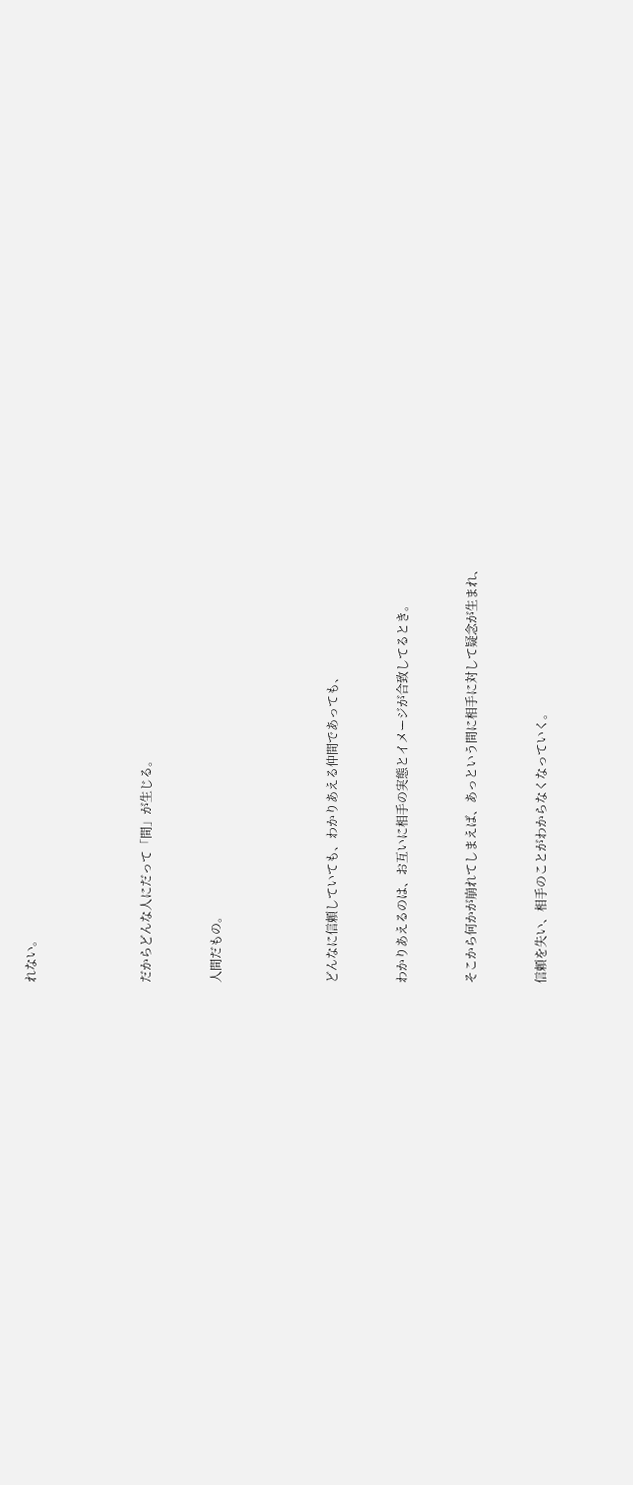れない。




だからどんな人にだって「間」が生じる。


人間だもの。




どんなに信頼していても、わかりあえる仲間であっても、


わかりあえるのは、お互いに相手の実態とイメージが合致してるとき。


そこから何かが崩れてしまえば、あっという間に相手に対して疑念が生まれ、


信頼を失い、相手のことがわからなくなっていく。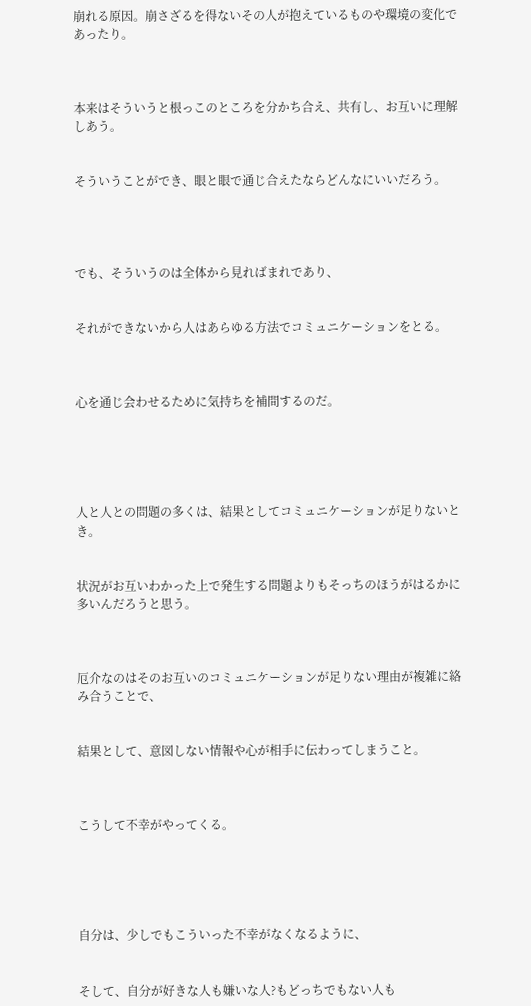崩れる原因。崩さざるを得ないその人が抱えているものや環境の変化であったり。



本来はそういうと根っこのところを分かち合え、共有し、お互いに理解しあう。


そういうことができ、眼と眼で通じ合えたならどんなにいいだろう。




でも、そういうのは全体から見ればまれであり、


それができないから人はあらゆる方法でコミュニケーションをとる。



心を通じ会わせるために気持ちを補間するのだ。





人と人との問題の多くは、結果としてコミュニケーションが足りないとき。


状況がお互いわかった上で発生する問題よりもそっちのほうがはるかに多いんだろうと思う。



厄介なのはそのお互いのコミュニケーションが足りない理由が複雑に絡み合うことで、


結果として、意図しない情報や心が相手に伝わってしまうこと。



こうして不幸がやってくる。





自分は、少しでもこういった不幸がなくなるように、


そして、自分が好きな人も嫌いな人?もどっちでもない人も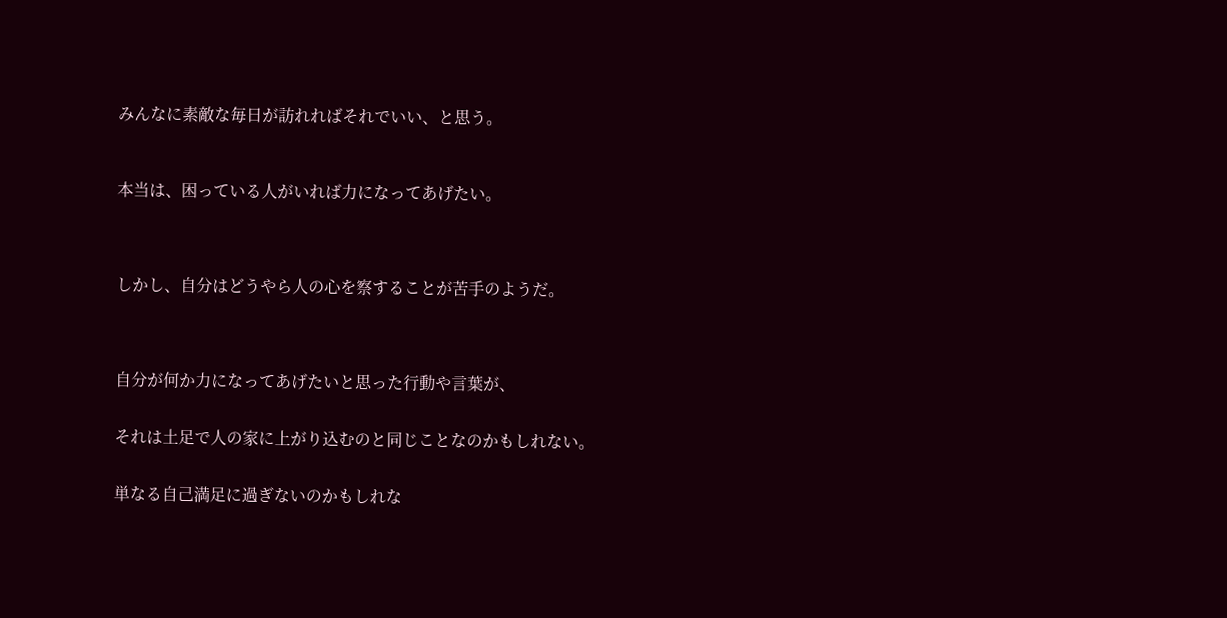みんなに素敵な毎日が訪れればそれでいい、と思う。



本当は、困っている人がいれば力になってあげたい。




しかし、自分はどうやら人の心を察することが苦手のようだ。




自分が何か力になってあげたいと思った行動や言葉が、


それは土足で人の家に上がり込むのと同じことなのかもしれない。


単なる自己満足に過ぎないのかもしれな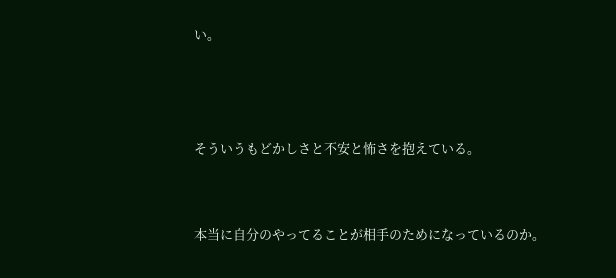い。



そういうもどかしさと不安と怖さを抱えている。


本当に自分のやってることが相手のためになっているのか。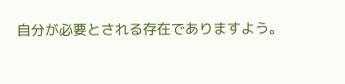自分が必要とされる存在でありますよう。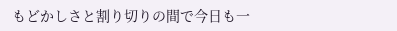もどかしさと割り切りの間で今日も一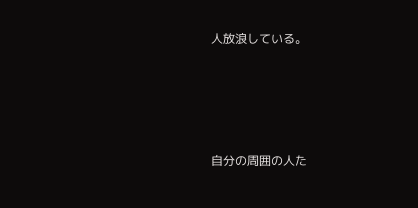人放浪している。




自分の周囲の人た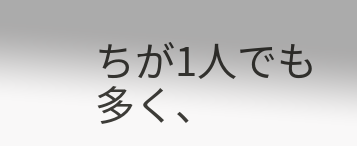ちが1人でも多く、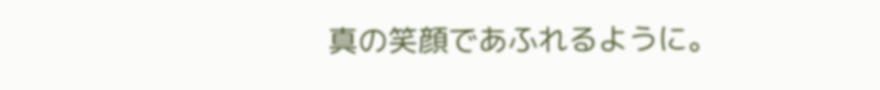真の笑顔であふれるように。